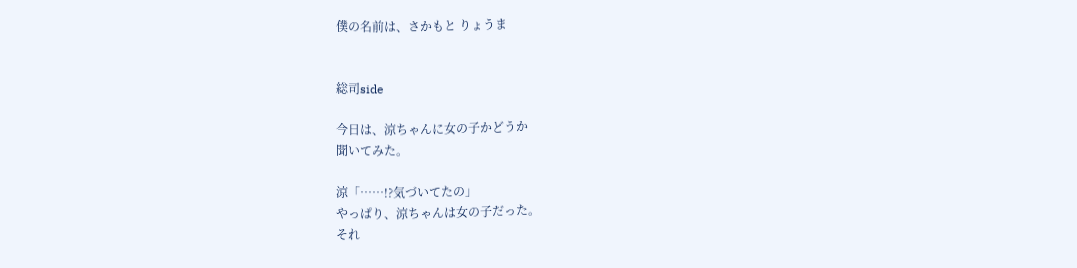僕の名前は、さかもと りょうま


総司side

今日は、涼ちゃんに女の子かどうか
聞いてみた。

涼「……!?気づいてたの」
やっぱり、涼ちゃんは女の子だった。
それ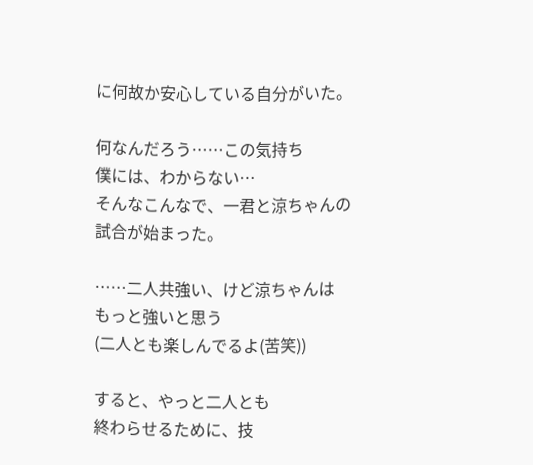に何故か安心している自分がいた。

何なんだろう……この気持ち
僕には、わからない…
そんなこんなで、一君と涼ちゃんの
試合が始まった。

……二人共強い、けど涼ちゃんは
もっと強いと思う
(二人とも楽しんでるよ(苦笑))

すると、やっと二人とも
終わらせるために、技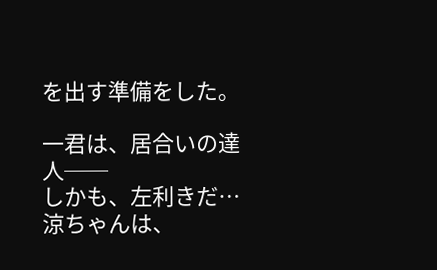を出す準備をした。

一君は、居合いの達人──
しかも、左利きだ…涼ちゃんは、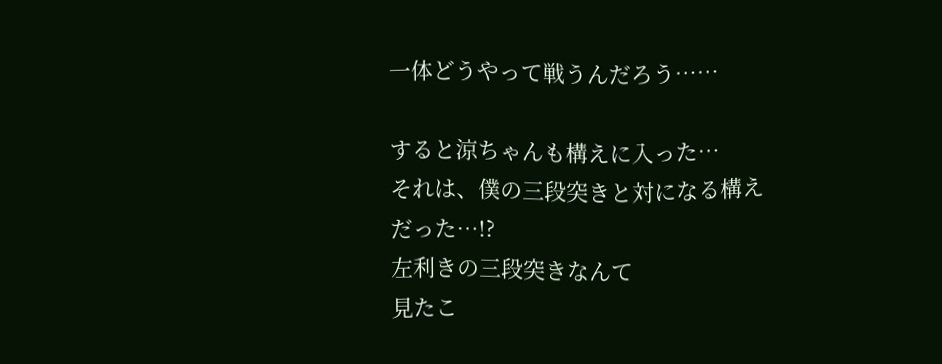一体どうやって戦うんだろう……

すると涼ちゃんも構えに入った…
それは、僕の三段突きと対になる構え
だった…!?
左利きの三段突きなんて
見たこ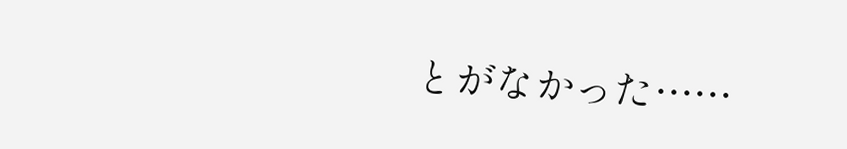とがなかった……